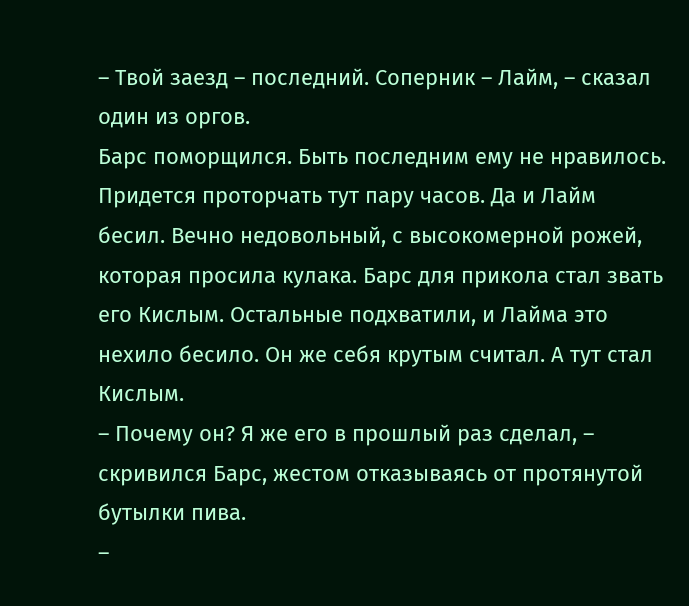– Твой заезд – последний. Соперник – Лайм, – сказал один из оргов.
Барс поморщился. Быть последним ему не нравилось. Придется проторчать тут пару часов. Да и Лайм бесил. Вечно недовольный, с высокомерной рожей, которая просила кулака. Барс для прикола стал звать его Кислым. Остальные подхватили, и Лайма это нехило бесило. Он же себя крутым считал. А тут стал Кислым.
– Почему он? Я же его в прошлый раз сделал, – скривился Барс, жестом отказываясь от протянутой бутылки пива.
–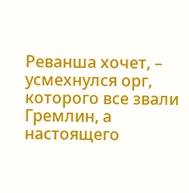Реванша хочет, – усмехнулся орг, которого все звали Гремлин, а настоящего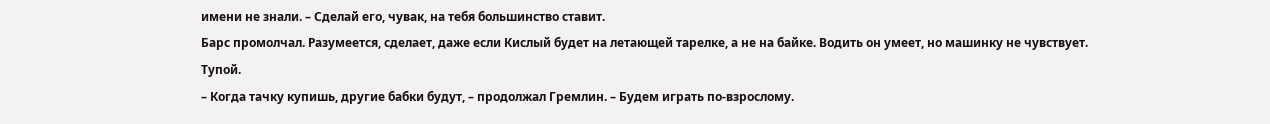имени не знали. – Сделай его, чувак, на тебя большинство ставит.
Барс промолчал. Разумеется, сделает, даже если Кислый будет на летающей тарелке, а не на байке. Водить он умеет, но машинку не чувствует. Тупой.
– Когда тачку купишь, другие бабки будут, – продолжал Гремлин. – Будем играть по-взрослому.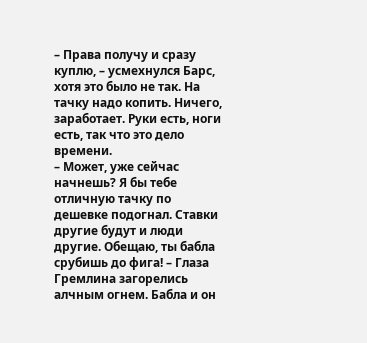– Права получу и сразу куплю, – усмехнулся Барс, хотя это было не так. На тачку надо копить. Ничего, заработает. Руки есть, ноги есть, так что это дело времени.
– Может, уже сейчас начнешь? Я бы тебе отличную тачку по дешевке подогнал. Ставки другие будут и люди другие. Обещаю, ты бабла срубишь до фига! – Глаза Гремлина загорелись алчным огнем. Бабла и он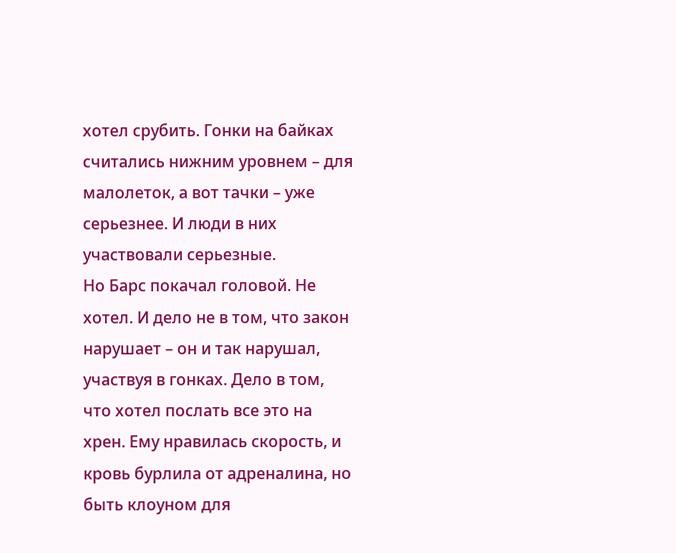хотел срубить. Гонки на байках считались нижним уровнем – для малолеток, а вот тачки – уже серьезнее. И люди в них участвовали серьезные.
Но Барс покачал головой. Не хотел. И дело не в том, что закон нарушает – он и так нарушал, участвуя в гонках. Дело в том, что хотел послать все это на хрен. Ему нравилась скорость, и кровь бурлила от адреналина, но быть клоуном для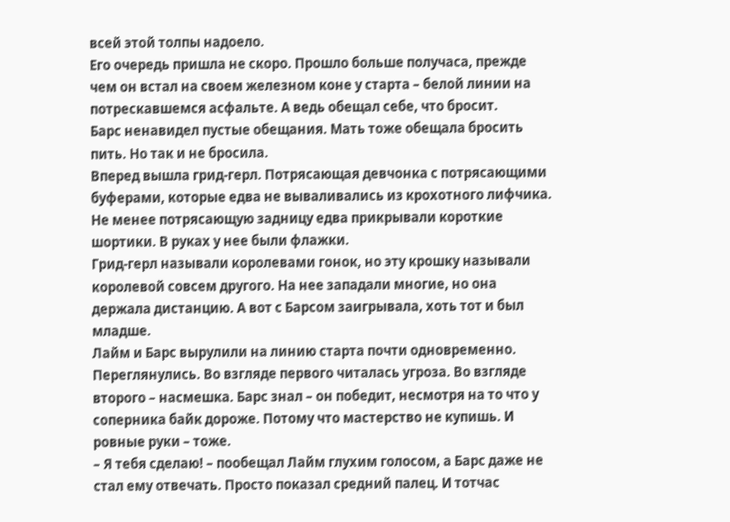всей этой толпы надоело.
Его очередь пришла не скоро. Прошло больше получаса, прежде чем он встал на своем железном коне у старта – белой линии на потрескавшемся асфальте. А ведь обещал себе, что бросит.
Барс ненавидел пустые обещания. Мать тоже обещала бросить пить. Но так и не бросила.
Вперед вышла грид-герл. Потрясающая девчонка с потрясающими буферами, которые едва не вываливались из крохотного лифчика. Не менее потрясающую задницу едва прикрывали короткие шортики. В руках у нее были флажки.
Грид-герл называли королевами гонок, но эту крошку называли королевой совсем другого. На нее западали многие, но она держала дистанцию. А вот с Барсом заигрывала, хоть тот и был младше.
Лайм и Барс вырулили на линию старта почти одновременно. Переглянулись. Во взгляде первого читалась угроза. Во взгляде второго – насмешка. Барс знал – он победит, несмотря на то что у соперника байк дороже. Потому что мастерство не купишь. И ровные руки – тоже.
– Я тебя сделаю! – пообещал Лайм глухим голосом, а Барс даже не стал ему отвечать. Просто показал средний палец. И тотчас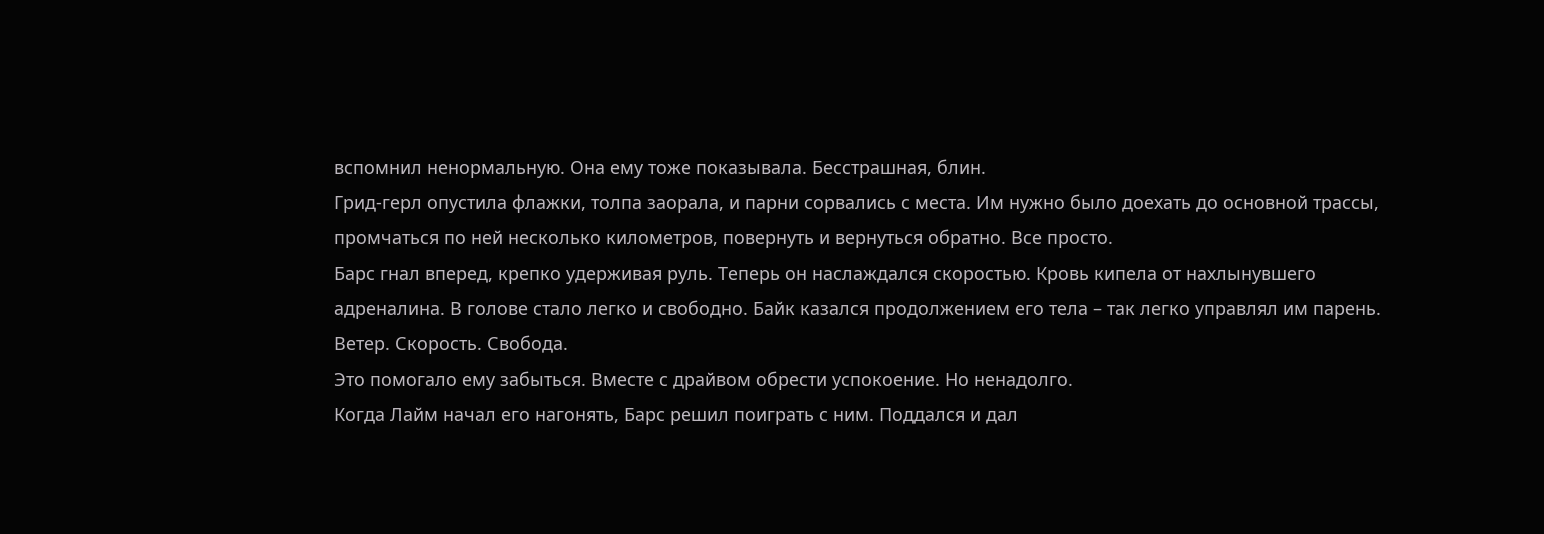вспомнил ненормальную. Она ему тоже показывала. Бесстрашная, блин.
Грид-герл опустила флажки, толпа заорала, и парни сорвались с места. Им нужно было доехать до основной трассы, промчаться по ней несколько километров, повернуть и вернуться обратно. Все просто.
Барс гнал вперед, крепко удерживая руль. Теперь он наслаждался скоростью. Кровь кипела от нахлынувшего адреналина. В голове стало легко и свободно. Байк казался продолжением его тела – так легко управлял им парень.
Ветер. Скорость. Свобода.
Это помогало ему забыться. Вместе с драйвом обрести успокоение. Но ненадолго.
Когда Лайм начал его нагонять, Барс решил поиграть с ним. Поддался и дал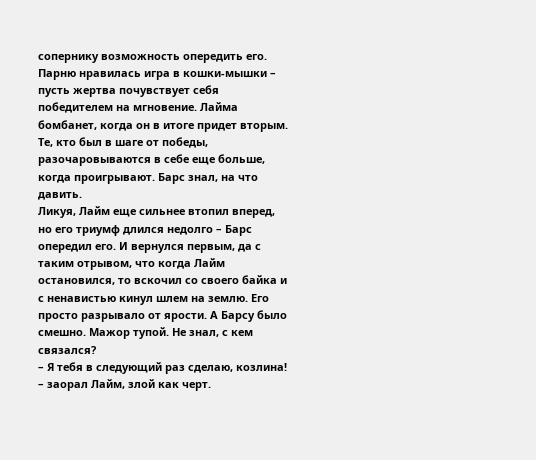сопернику возможность опередить его. Парню нравилась игра в кошки-мышки – пусть жертва почувствует себя победителем на мгновение. Лайма бомбанет, когда он в итоге придет вторым.
Те, кто был в шаге от победы, разочаровываются в себе еще больше, когда проигрывают. Барс знал, на что давить.
Ликуя, Лайм еще сильнее втопил вперед, но его триумф длился недолго – Барс опередил его. И вернулся первым, да с таким отрывом, что когда Лайм остановился, то вскочил со своего байка и с ненавистью кинул шлем на землю. Его просто разрывало от ярости. А Барсу было смешно. Мажор тупой. Не знал, с кем связался?
– Я тебя в следующий раз сделаю, козлина! – заорал Лайм, злой как черт.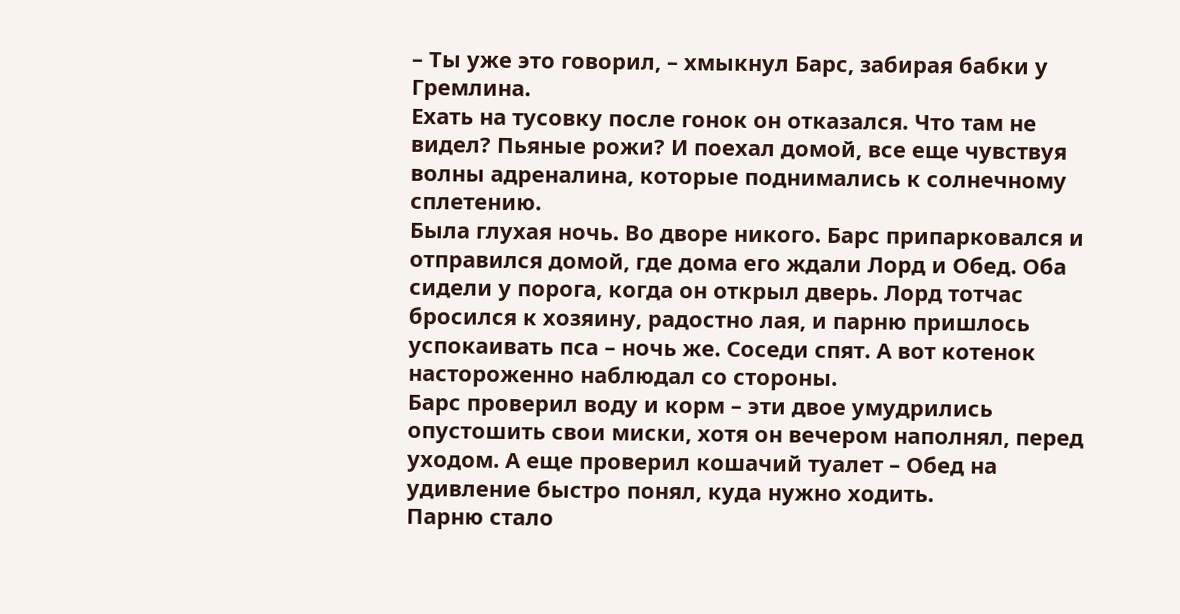– Ты уже это говорил, – хмыкнул Барс, забирая бабки у Гремлина.
Ехать на тусовку после гонок он отказался. Что там не видел? Пьяные рожи? И поехал домой, все еще чувствуя волны адреналина, которые поднимались к солнечному сплетению.
Была глухая ночь. Во дворе никого. Барс припарковался и отправился домой, где дома его ждали Лорд и Обед. Оба сидели у порога, когда он открыл дверь. Лорд тотчас бросился к хозяину, радостно лая, и парню пришлось успокаивать пса – ночь же. Соседи спят. А вот котенок настороженно наблюдал со стороны.
Барс проверил воду и корм – эти двое умудрились опустошить свои миски, хотя он вечером наполнял, перед уходом. А еще проверил кошачий туалет – Обед на удивление быстро понял, куда нужно ходить.
Парню стало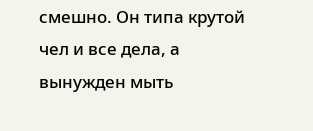смешно. Он типа крутой чел и все дела, а вынужден мыть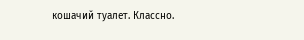кошачий туалет. Классно.